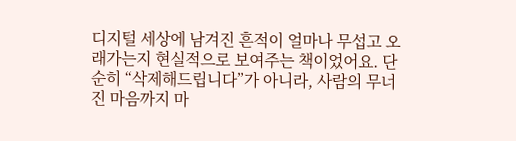디지털 세상에 남겨진 흔적이 얼마나 무섭고 오래가는지 현실적으로 보여주는 책이었어요. 단순히 “삭제해드립니다”가 아니라, 사람의 무너진 마음까지 마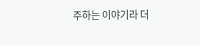주하는 이야기라 더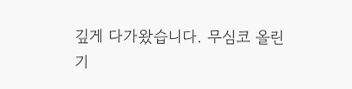깊게 다가왔습니다. 무심코 올린 기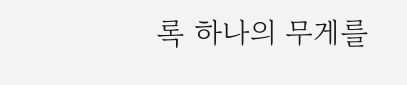록 하나의 무게를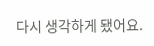다시 생각하게 됐어요.